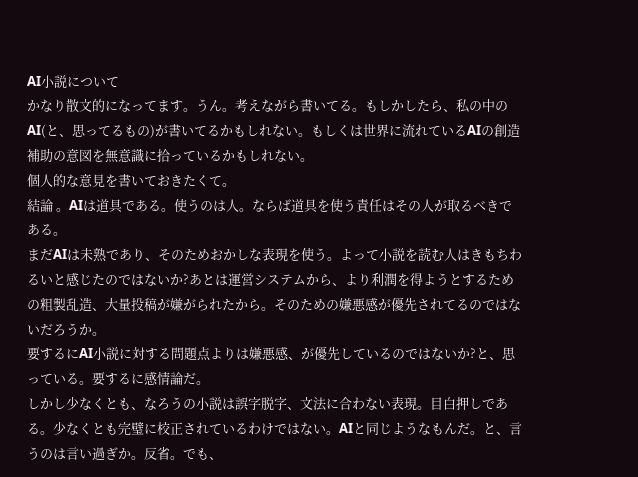AI小説について
かなり散文的になってます。うん。考えながら書いてる。もしかしたら、私の中のAI(と、思ってるもの)が書いてるかもしれない。もしくは世界に流れているAIの創造補助の意図を無意識に拾っているかもしれない。
個人的な意見を書いておきたくて。
結論 。AIは道具である。使うのは人。ならば道具を使う責任はその人が取るべきである。
まだAIは未熟であり、そのためおかしな表現を使う。よって小説を読む人はきもちわるいと感じたのではないか?あとは運営システムから、より利潤を得ようとするための粗製乱造、大量投稿が嫌がられたから。そのための嫌悪感が優先されてるのではないだろうか。
要するにAI小説に対する問題点よりは嫌悪感、が優先しているのではないか?と、思っている。要するに感情論だ。
しかし少なくとも、なろうの小説は誤字脱字、文法に合わない表現。目白押しである。少なくとも完璧に校正されているわけではない。AIと同じようなもんだ。と、言うのは言い過ぎか。反省。でも、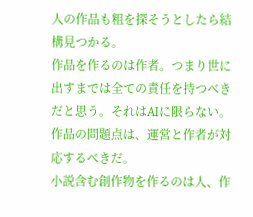人の作品も粗を探そうとしたら結構見つかる。
作品を作るのは作者。つまり世に出すまでは全ての責任を持つべきだと思う。それはAIに限らない。作品の問題点は、運営と作者が対応するべきだ。
小説含む創作物を作るのは人、作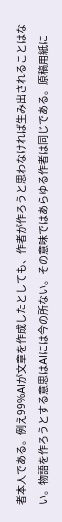者本人である。例え99%AIが文章を作成したとしても、作者が作ろうと思わなければ生み出されることはない。物語を作ろうとする意思はAIには今の所ない。その意味ではあらゆる作者は同じである。原稿用紙に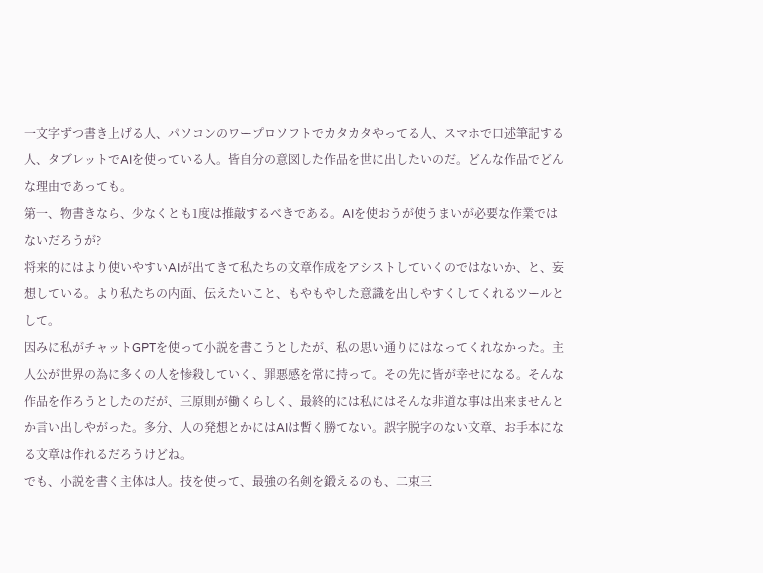一文字ずつ書き上げる人、パソコンのワープロソフトでカタカタやってる人、スマホで口述筆記する人、タブレットでAIを使っている人。皆自分の意図した作品を世に出したいのだ。どんな作品でどんな理由であっても。
第一、物書きなら、少なくとも1度は推敲するべきである。AIを使おうが使うまいが必要な作業ではないだろうが?
将来的にはより使いやすいAIが出てきて私たちの文章作成をアシストしていくのではないか、と、妄想している。より私たちの内面、伝えたいこと、もやもやした意識を出しやすくしてくれるツールとして。
因みに私がチャットGPTを使って小説を書こうとしたが、私の思い通りにはなってくれなかった。主人公が世界の為に多くの人を惨殺していく、罪悪感を常に持って。その先に皆が幸せになる。そんな作品を作ろうとしたのだが、三原則が働くらしく、最終的には私にはそんな非道な事は出来ませんとか言い出しやがった。多分、人の発想とかにはAIは暫く勝てない。誤字脱字のない文章、お手本になる文章は作れるだろうけどね。
でも、小説を書く主体は人。技を使って、最強の名剣を鍛えるのも、二束三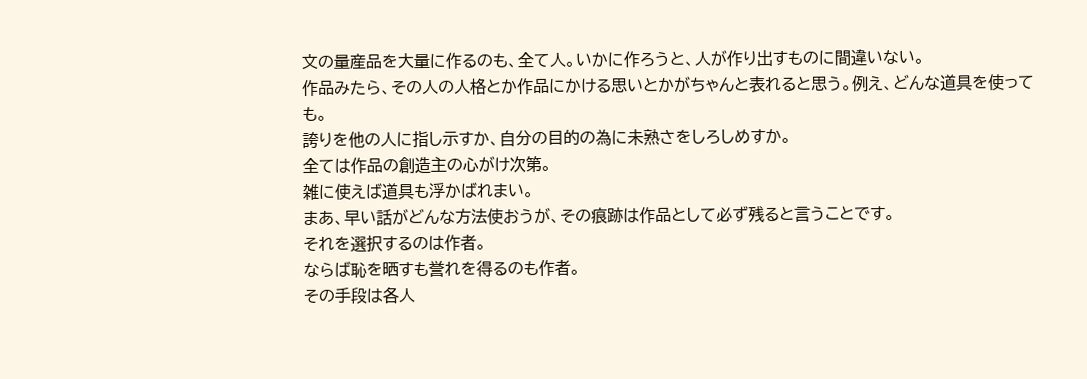文の量産品を大量に作るのも、全て人。いかに作ろうと、人が作り出すものに間違いない。
作品みたら、その人の人格とか作品にかける思いとかがちゃんと表れると思う。例え、どんな道具を使っても。
誇りを他の人に指し示すか、自分の目的の為に未熟さをしろしめすか。
全ては作品の創造主の心がけ次第。
雑に使えば道具も浮かばれまい。
まあ、早い話がどんな方法使おうが、その痕跡は作品として必ず残ると言うことです。
それを選択するのは作者。
ならば恥を晒すも誉れを得るのも作者。
その手段は各人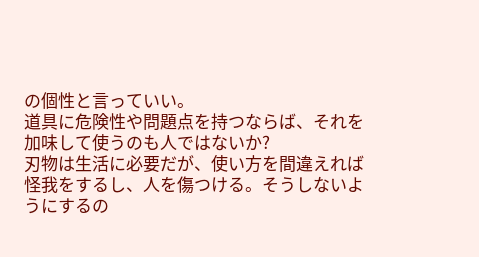の個性と言っていい。
道具に危険性や問題点を持つならば、それを加味して使うのも人ではないか?
刃物は生活に必要だが、使い方を間違えれば怪我をするし、人を傷つける。そうしないようにするの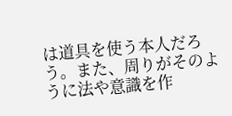は道具を使う本人だろう。また、周りがそのように法や意識を作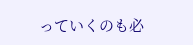っていくのも必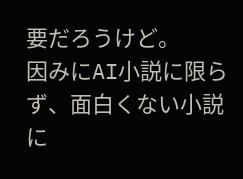要だろうけど。
因みにAI小説に限らず、面白くない小説に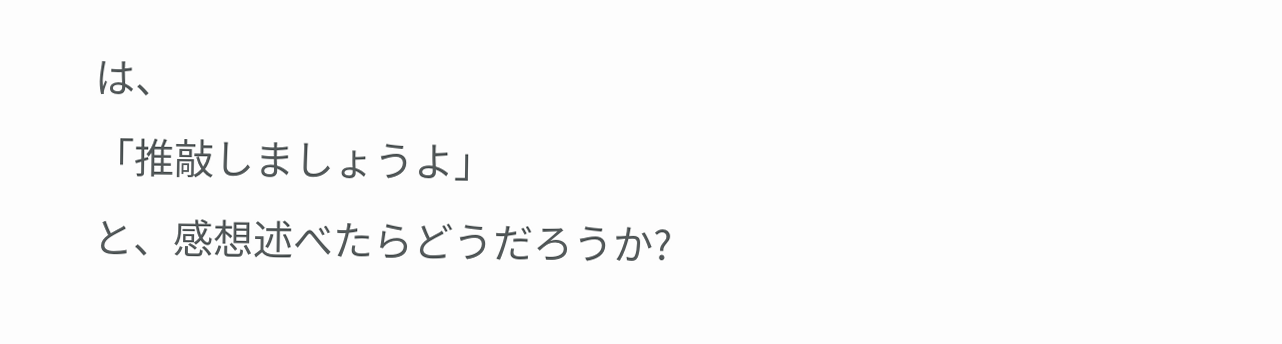は、
「推敲しましょうよ」
と、感想述べたらどうだろうか?